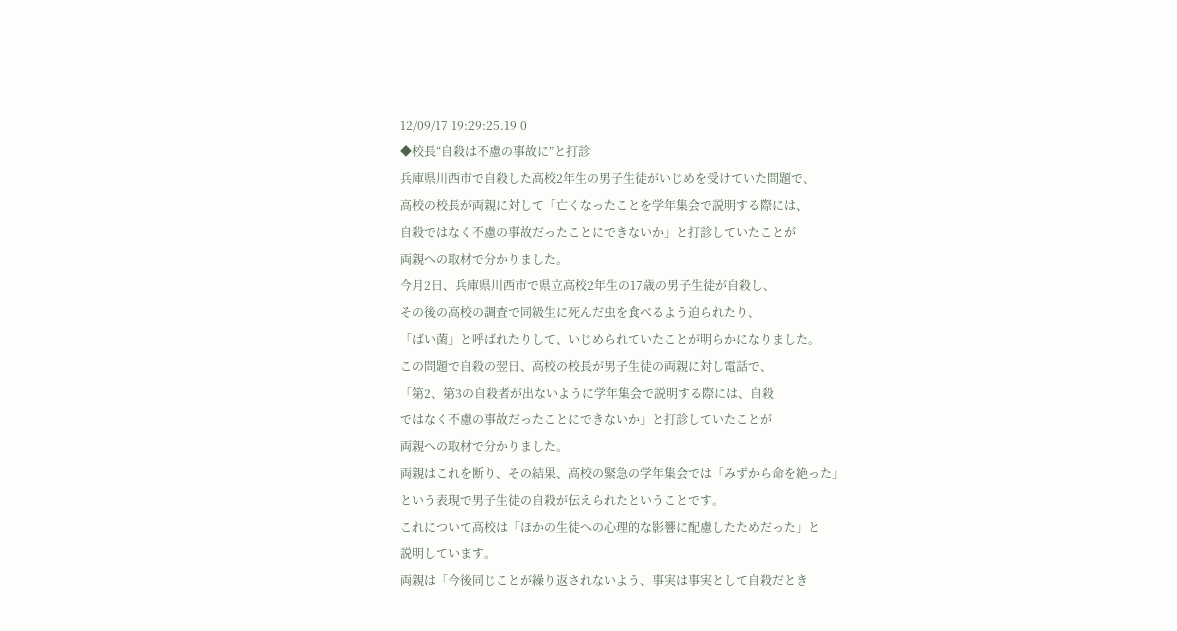12/09/17 19:29:25.19 0
◆校長“自殺は不慮の事故に”と打診
兵庫県川西市で自殺した高校2年生の男子生徒がいじめを受けていた問題で、
高校の校長が両親に対して「亡くなったことを学年集会で説明する際には、
自殺ではなく不慮の事故だったことにできないか」と打診していたことが
両親への取材で分かりました。
今月2日、兵庫県川西市で県立高校2年生の17歳の男子生徒が自殺し、
その後の高校の調査で同級生に死んだ虫を食べるよう迫られたり、
「ばい菌」と呼ばれたりして、いじめられていたことが明らかになりました。
この問題で自殺の翌日、高校の校長が男子生徒の両親に対し電話で、
「第2、第3の自殺者が出ないように学年集会で説明する際には、自殺
ではなく不慮の事故だったことにできないか」と打診していたことが
両親への取材で分かりました。
両親はこれを断り、その結果、高校の緊急の学年集会では「みずから命を絶った」
という表現で男子生徒の自殺が伝えられたということです。
これについて高校は「ほかの生徒への心理的な影響に配慮したためだった」と
説明しています。
両親は「今後同じことが繰り返されないよう、事実は事実として自殺だとき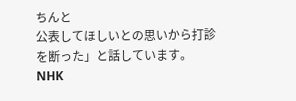ちんと
公表してほしいとの思いから打診を断った」と話しています。
NHK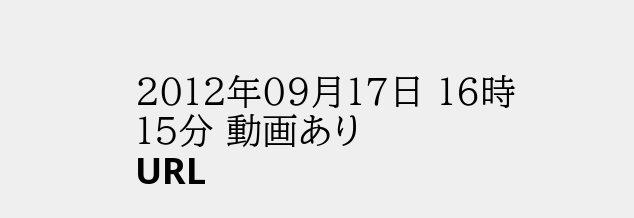2012年09月17日 16時15分 動画あり
URL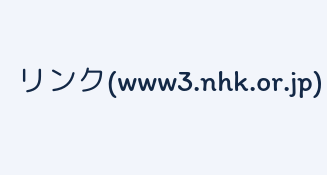リンク(www3.nhk.or.jp)